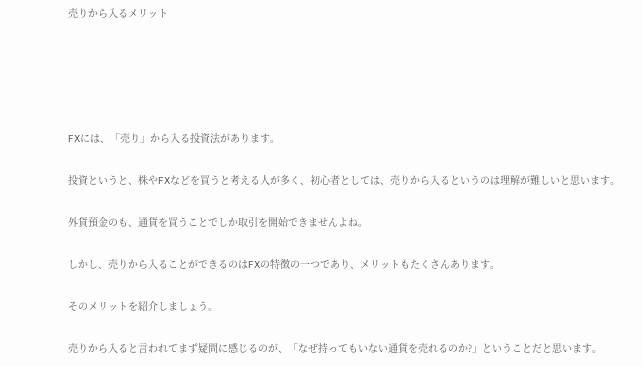売りから入るメリット





FXには、「売り」から入る投資法があります。

投資というと、株やFXなどを買うと考える人が多く、初心者としては、売りから入るというのは理解が難しいと思います。

外貨預金のも、通貨を買うことでしか取引を開始できませんよね。

しかし、売りから入ることができるのはFXの特徴の一つであり、メリットもたくさんあります。

そのメリットを紹介しましょう。

売りから入ると言われてまず疑問に感じるのが、「なぜ持ってもいない通貨を売れるのか?」ということだと思います。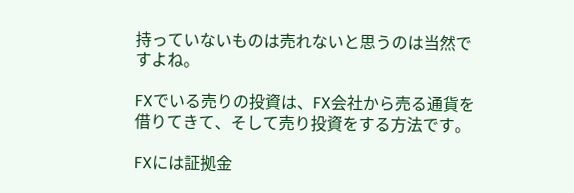持っていないものは売れないと思うのは当然ですよね。

FXでいる売りの投資は、FX会社から売る通貨を借りてきて、そして売り投資をする方法です。

FXには証拠金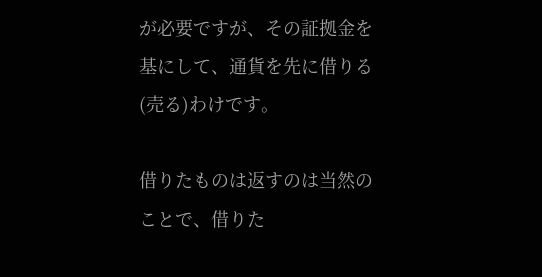が必要ですが、その証拠金を基にして、通貨を先に借りる(売る)わけです。

借りたものは返すのは当然のことで、借りた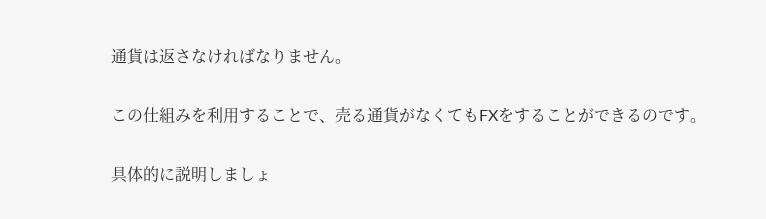通貨は返さなければなりません。

この仕組みを利用することで、売る通貨がなくてもFXをすることができるのです。

具体的に説明しましょ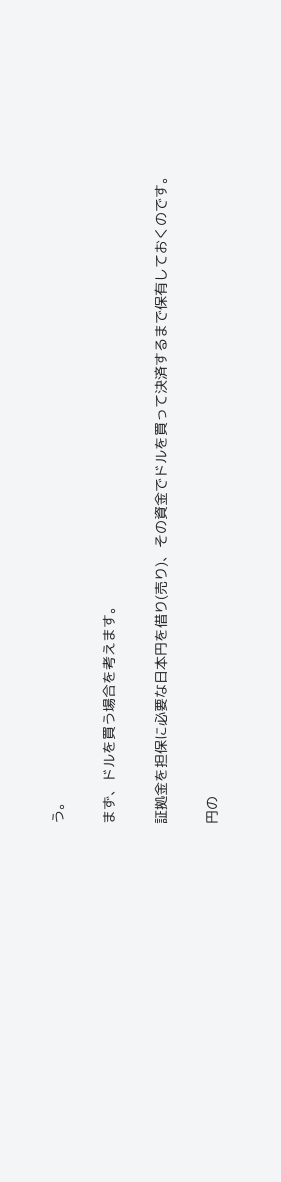う。

まず、ドルを買う場合を考えます。

証拠金を担保に必要な日本円を借り(売り)、その資金でドルを買って決済するまで保有しておくのです。

円の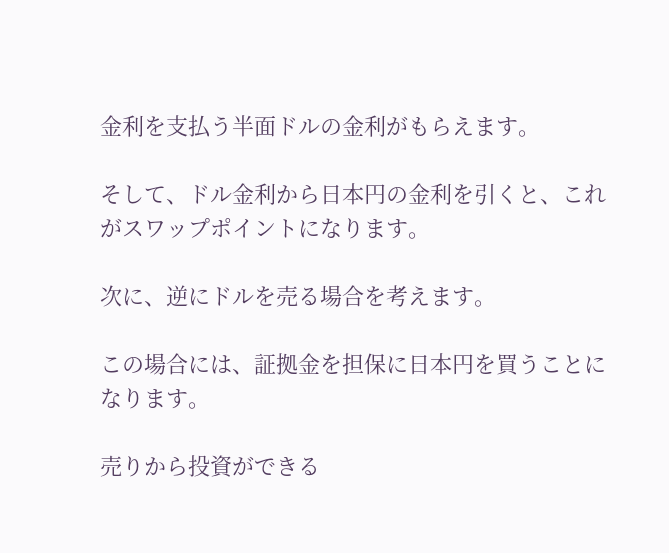金利を支払う半面ドルの金利がもらえます。

そして、ドル金利から日本円の金利を引くと、これがスワップポイントになります。

次に、逆にドルを売る場合を考えます。

この場合には、証拠金を担保に日本円を買うことになります。

売りから投資ができる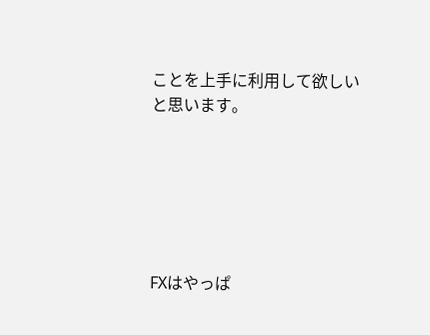ことを上手に利用して欲しいと思います。






FXはやっぱ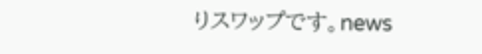りスワップです。news